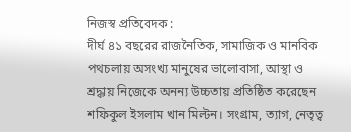নিজস্ব প্রতিবেদক :
দীর্ঘ ৪১ বছরের রাজনৈতিক, সামাজিক ও মানবিক পথচলায় অসংখ্য মানুষের ভালোবাসা, আস্থা ও শ্রদ্ধায় নিজেকে অনন্য উচ্চতায় প্রতিষ্ঠিত করেছেন শফিকুল ইসলাম খান মিল্টন। সংগ্রাম, ত্যাগ, নেতৃত্ব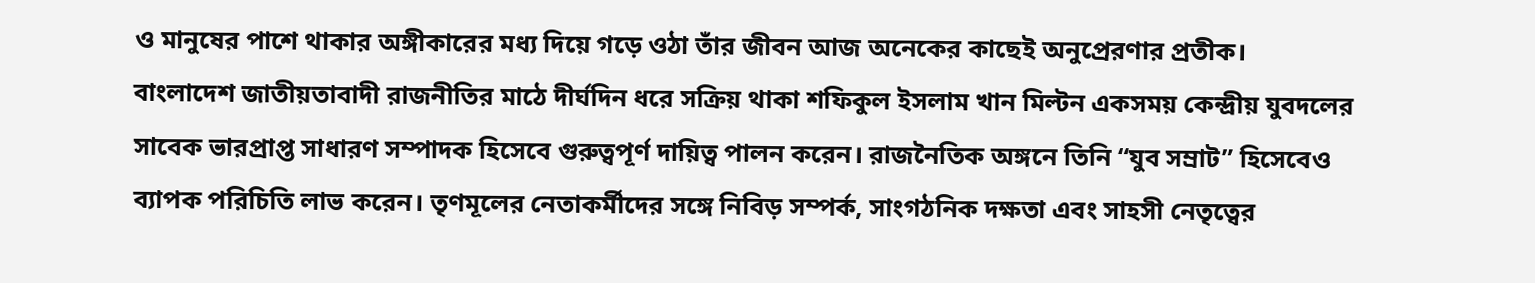ও মানুষের পাশে থাকার অঙ্গীকারের মধ্য দিয়ে গড়ে ওঠা তাঁর জীবন আজ অনেকের কাছেই অনুপ্রেরণার প্রতীক।
বাংলাদেশ জাতীয়তাবাদী রাজনীতির মাঠে দীর্ঘদিন ধরে সক্রিয় থাকা শফিকুল ইসলাম খান মিল্টন একসময় কেন্দ্রীয় যুবদলের সাবেক ভারপ্রাপ্ত সাধারণ সম্পাদক হিসেবে গুরুত্বপূর্ণ দায়িত্ব পালন করেন। রাজনৈতিক অঙ্গনে তিনি “যুব সম্রাট” হিসেবেও ব্যাপক পরিচিতি লাভ করেন। তৃণমূলের নেতাকর্মীদের সঙ্গে নিবিড় সম্পর্ক, সাংগঠনিক দক্ষতা এবং সাহসী নেতৃত্বের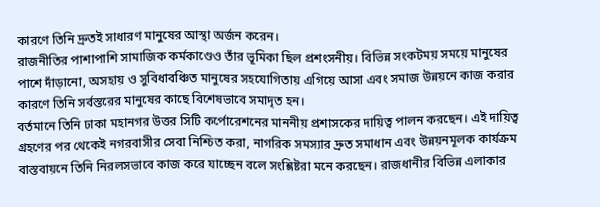কারণে তিনি দ্রুতই সাধারণ মানুষের আস্থা অর্জন করেন।
রাজনীতির পাশাপাশি সামাজিক কর্মকাণ্ডেও তাঁর ভূমিকা ছিল প্রশংসনীয়। বিভিন্ন সংকটময় সময়ে মানুষের পাশে দাঁড়ানো, অসহায় ও সুবিধাবঞ্চিত মানুষের সহযোগিতায় এগিয়ে আসা এবং সমাজ উন্নয়নে কাজ করার কারণে তিনি সর্বস্তরের মানুষের কাছে বিশেষভাবে সমাদৃত হন।
বর্তমানে তিনি ঢাকা মহানগর উত্তর সিটি কর্পোরেশনের মাননীয় প্রশাসকের দায়িত্ব পালন করছেন। এই দায়িত্ব গ্রহণের পর থেকেই নগরবাসীর সেবা নিশ্চিত করা, নাগরিক সমস্যার দ্রুত সমাধান এবং উন্নয়নমূলক কার্যক্রম বাস্তবায়নে তিনি নিরলসভাবে কাজ করে যাচ্ছেন বলে সংশ্লিষ্টরা মনে করছেন। রাজধানীর বিভিন্ন এলাকার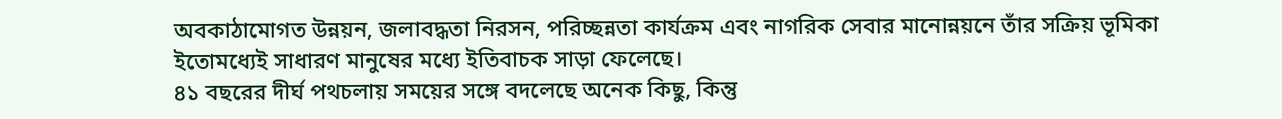অবকাঠামোগত উন্নয়ন, জলাবদ্ধতা নিরসন, পরিচ্ছন্নতা কার্যক্রম এবং নাগরিক সেবার মানোন্নয়নে তাঁর সক্রিয় ভূমিকা ইতোমধ্যেই সাধারণ মানুষের মধ্যে ইতিবাচক সাড়া ফেলেছে।
৪১ বছরের দীর্ঘ পথচলায় সময়ের সঙ্গে বদলেছে অনেক কিছু, কিন্তু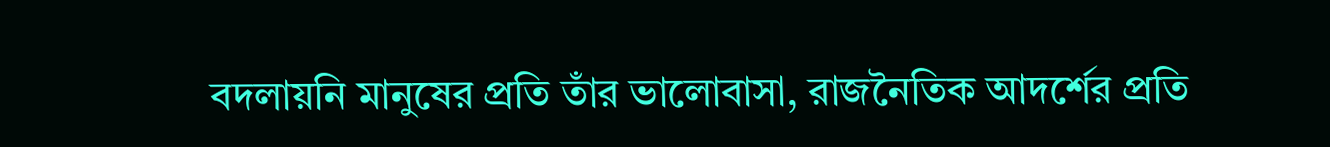বদলায়নি মানুষের প্রতি তাঁর ভালোবাসা, রাজনৈতিক আদর্শের প্রতি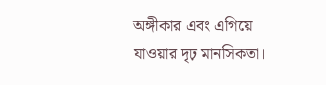অঙ্গীকার এবং এগিয়ে যাওয়ার দৃঢ় মানসিকতা।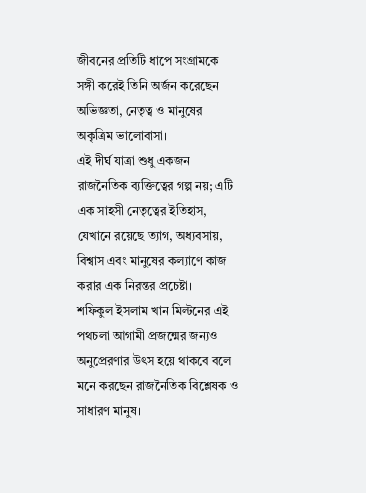জীবনের প্রতিটি ধাপে সংগ্রামকে সঙ্গী করেই তিনি অর্জন করেছেন অভিজ্ঞতা, নেতৃত্ব ও মানুষের অকৃত্রিম ভালোবাসা।
এই দীর্ঘ যাত্রা শুধু একজন রাজনৈতিক ব্যক্তিত্বের গল্প নয়; এটি এক সাহসী নেতৃত্বের ইতিহাস, যেখানে রয়েছে ত্যাগ, অধ্যবসায়, বিশ্বাস এবং মানুষের কল্যাণে কাজ করার এক নিরন্তর প্রচেষ্টা।
শফিকুল ইসলাম খান মিল্টনের এই পথচলা আগামী প্রজন্মের জন্যও অনুপ্রেরণার উৎস হয়ে থাকবে বলে মনে করছেন রাজনৈতিক বিশ্লেষক ও সাধারণ মানুষ।